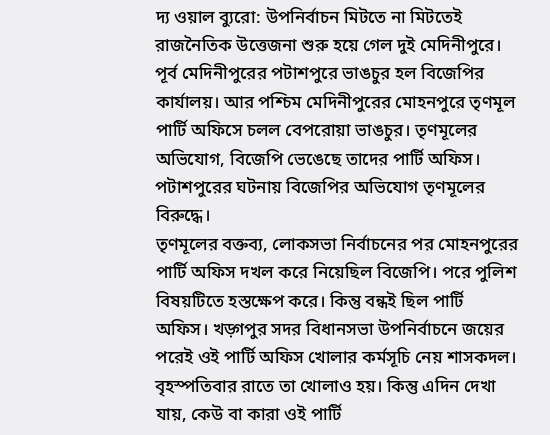দ্য ওয়াল ব্যুরো: উপনির্বাচন মিটতে না মিটতেই রাজনৈতিক উত্তেজনা শুরু হয়ে গেল দুই মেদিনীপুরে। পূর্ব মেদিনীপুরের পটাশপুরে ভাঙচুর হল বিজেপির কার্যালয়। আর পশ্চিম মেদিনীপুরের মোহনপুরে তৃণমূল পার্টি অফিসে চলল বেপরোয়া ভাঙচুর। তৃণমূলের অভিযোগ, বিজেপি ভেঙেছে তাদের পার্টি অফিস। পটাশপুরের ঘটনায় বিজেপির অভিযোগ তৃণমূলের বিরুদ্ধে।
তৃণমূলের বক্তব্য, লোকসভা নির্বাচনের পর মোহনপুরের পার্টি অফিস দখল করে নিয়েছিল বিজেপি। পরে পুলিশ বিষয়টিতে হস্তক্ষেপ করে। কিন্তু বন্ধই ছিল পার্টি অফিস। খড়্গপুর সদর বিধানসভা উপনির্বাচনে জয়ের পরেই ওই পার্টি অফিস খোলার কর্মসূচি নেয় শাসকদল। বৃহস্পতিবার রাতে তা খোলাও হয়। কিন্তু এদিন দেখা যায়, কেউ বা কারা ওই পার্টি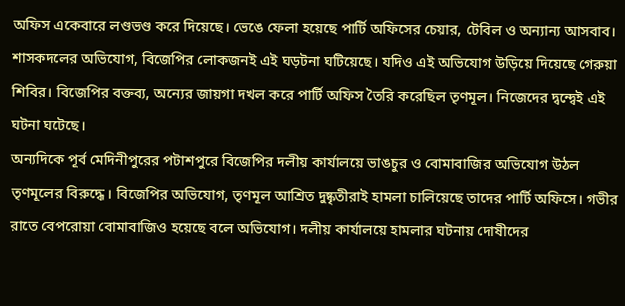অফিস একেবারে লণ্ডভণ্ড করে দিয়েছে। ভেঙে ফেলা হয়েছে পার্টি অফিসের চেয়ার, টেবিল ও অন্যান্য আসবাব। শাসকদলের অভিযোগ, বিজেপির লোকজনই এই ঘড়টনা ঘটিয়েছে। যদিও এই অভিযোগ উড়িয়ে দিয়েছে গেরুয়া শিবির। বিজেপির বক্তব্য, অন্যের জায়গা দখল করে পার্টি অফিস তৈরি করেছিল তৃণমূল। নিজেদের দ্বন্দ্বেই এই ঘটনা ঘটেছে।
অন্যদিকে পূর্ব মেদিনীপুরের পটাশপুরে বিজেপির দলীয় কার্যালয়ে ভাঙচুর ও বোমাবাজির অভিযোগ উঠল তৃণমূলের বিরুদ্ধে। বিজেপির অভিযোগ, তৃণমূল আশ্রিত দুষ্কৃতীরাই হামলা চালিয়েছে তাদের পার্টি অফিসে। গভীর রাতে বেপরোয়া বোমাবাজিও হয়েছে বলে অভিযোগ। দলীয় কার্যালয়ে হামলার ঘটনায় দোষীদের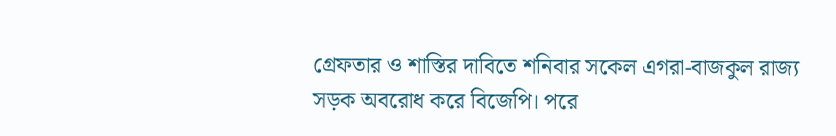গ্রেফতার ও শাস্তির দাবিতে শনিবার সকেল এগরা-বাজকুল রাজ্য সড়ক অবরোধ করে বিজেপি। পরে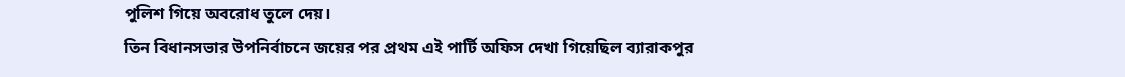পুলিশ গিয়ে অবরোধ তুলে দেয়।
তিন বিধানসভার উপনির্বাচনে জয়ের পর প্রথম এই পার্টি অফিস দেখা গিয়েছিল ব্যারাকপুর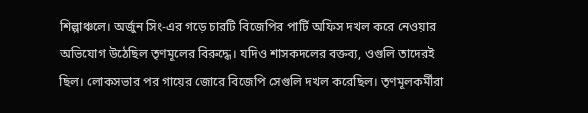শিল্পাঞ্চলে। অর্জুন সিং-এর গড়ে চারটি বিজেপির পার্টি অফিস দখল করে নেওয়ার অভিযোগ উঠেছিল তৃণমূলের বিরুদ্ধে। যদিও শাসকদলের বক্তব্য, ওগুলি তাদেরই ছিল। লোকসভার পর গায়ের জোরে বিজেপি সেগুলি দখল করেছিল। তৃণমূলকর্মীরা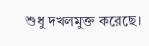শুধু দখলমুক্ত করেছে।